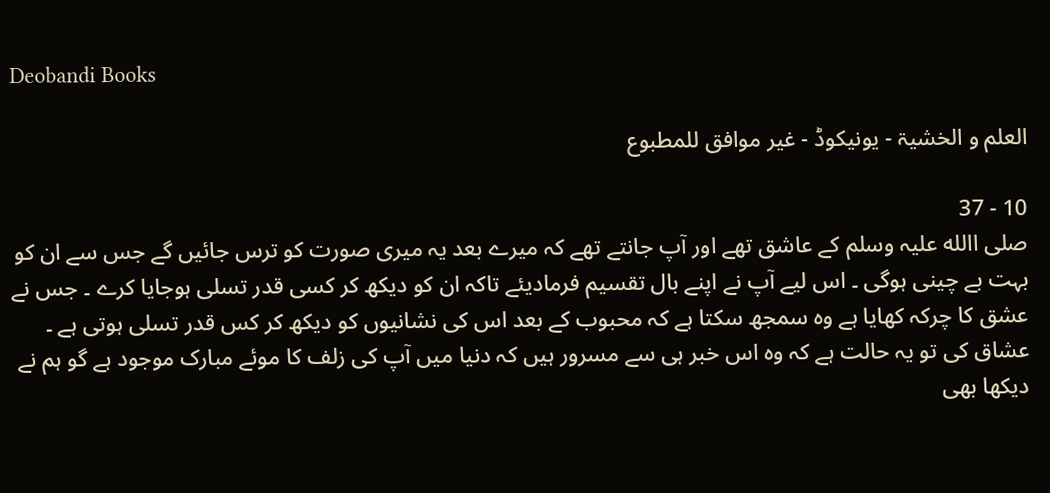Deobandi Books

العلم و الخشیۃ - یونیکوڈ - غیر موافق للمطبوع

10 - 37
صلی االله علیہ وسلم کے عاشق تھے اور آپ جانتے تھے کہ میرے بعد یہ میری صورت کو ترس جائیں گے جس سے ان کو بہت بے چینی ہوگی ۔ اس لیے آپ نے اپنے بال تقسیم فرمادیئے تاکہ ان کو دیکھ کر کسی قدر تسلی ہوجایا کرے ۔ جس نے عشق کا چرکہ کھایا ہے وہ سمجھ سکتا ہے کہ محبوب کے بعد اس کی نشانیوں کو دیکھ کر کس قدر تسلی ہوتی ہے ۔ عشاق کی تو یہ حالت ہے کہ وہ اس خبر ہی سے مسرور ہیں کہ دنیا میں آپ کی زلف کا موئے مبارک موجود ہے گو ہم نے دیکھا بھی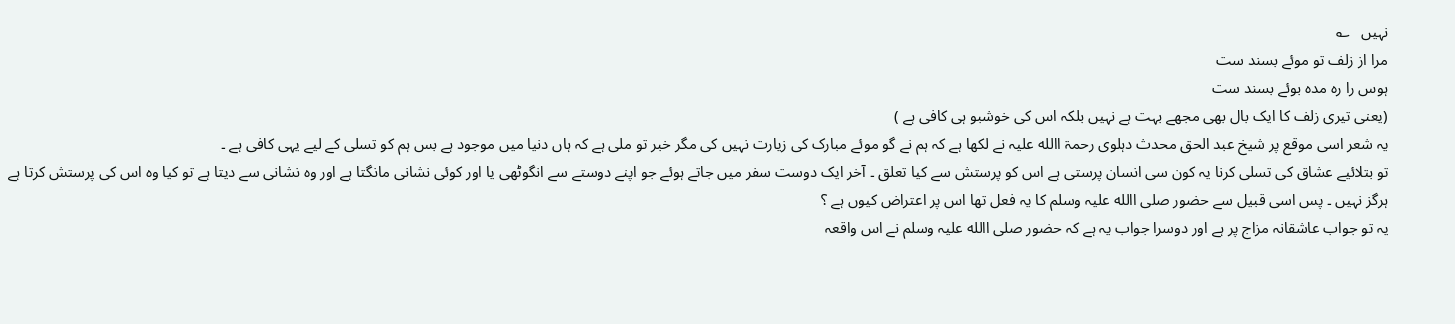نہیں   ؎
مرا از زلف تو موئے بسند ست
ہوس را رہ مدہ بوئے بسند ست
(یعنی تیری زلف کا ایک بال بھی مجھے بہت ہے نہیں بلکہ اس کی خوشبو ہی کافی ہے )
یہ شعر اسی موقع پر شیخ عبد الحق محدث دہلوی رحمۃ االله علیہ نے لکھا ہے کہ ہم نے گو موئے مبارک کی زیارت نہیں کی مگر خبر تو ملی ہے کہ ہاں دنیا میں موجود ہے بس ہم کو تسلی کے لیے یہی کافی ہے ۔
تو بتلائیے عشاق کی تسلی کرنا یہ کون سی انسان پرستی ہے اس کو پرستش سے کیا تعلق ۔ آخر ایک دوست سفر میں جاتے ہوئے جو اپنے دوستے سے انگوٹھی یا اور کوئی نشانی مانگتا ہے اور وہ نشانی سے دیتا ہے تو کیا وہ اس کی پرستش کرتا ہے ہرگز نہیں ۔ پس اسی قبیل سے حضور صلی االله علیہ وسلم کا یہ فعل تھا اس پر اعتراض کیوں ہے ؟
یہ تو جواب عاشقانہ مزاج پر ہے اور دوسرا جواب یہ ہے کہ حضور صلی االله علیہ وسلم نے اس واقعہ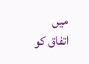میں اتفاق کو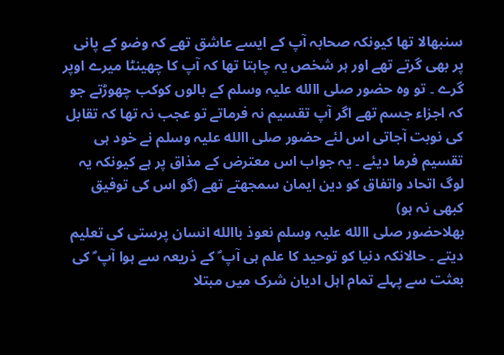سنبھالا تھا کیونکہ صحابہ آپ کے ایسے عاشق تھے کہ وضو کے پانی پر بھی گرتے تھے اور ہر شخص یہ چاہتا تھا کہ آپ کا چھینٹا میرے اوپر گرے ۔ تو وہ حضور صلی االله علیہ وسلم کے بالوں کوکب چھوڑتے جو کہ اجزاء جسم تھے اگر آپ تقسیم نہ فرماتے تو عجب نہ تھا کہ تقابل کی نوبت آجاتی اس لئے حضور صلی االله علیہ وسلم نے خود ہی تقسیم فرما دیئے ۔ یہ جواب اس معترض کے مذاق پر ہے کیونکہ یہ لوگ اتحاد واتفاق کو دین ایمان سمجھتے تھے (گو اس کی توفیق کبھی نہ ہو)
بھلاحضور صلی االله علیہ وسلم نعوذ باالله انسان پرستی کی تعلیم دیتے ۔ حالانکہ دنیا کو توحید کا علم ہی آپ ؐ کے ذریعہ سے ہوا آپ ؐ کی بعثت سے پہلے تمام اہل ادیان شرک میں مبتلا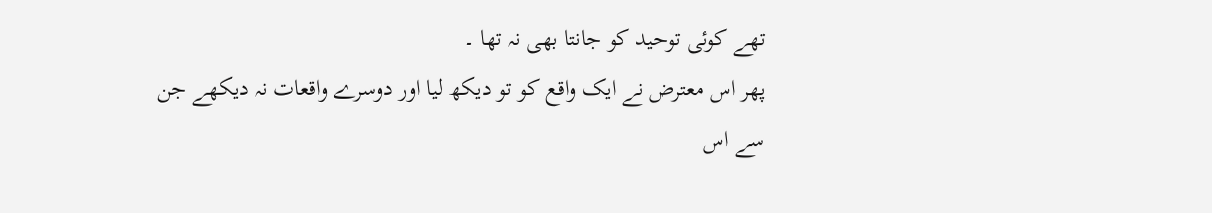تھے کوئی توحید کو جانتا بھی نہ تھا ۔
پھر اس معترض نے ایک واقع کو تو دیکھ لیا اور دوسرے واقعات نہ دیکھے جن سے اس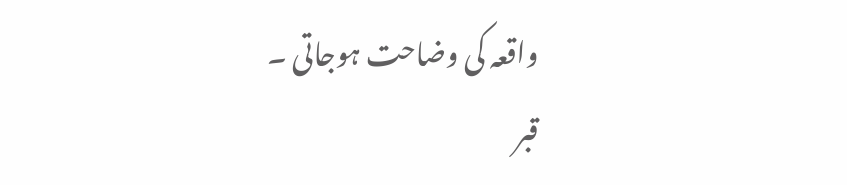واقعہ کی وضاحت ہوجاتی ۔
قبر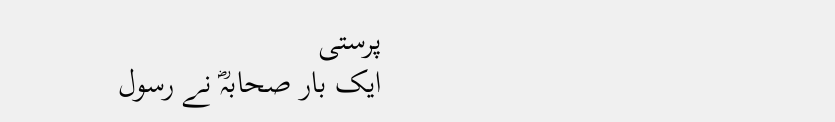پرستی
ایک بار صحابہؓ نے رسول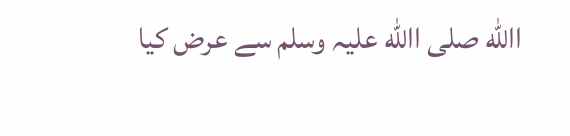االله صلی االله علیہ وسلم سے عرض کیا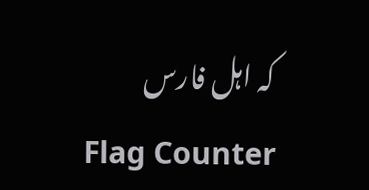کہ اہل فارس
Flag Counter